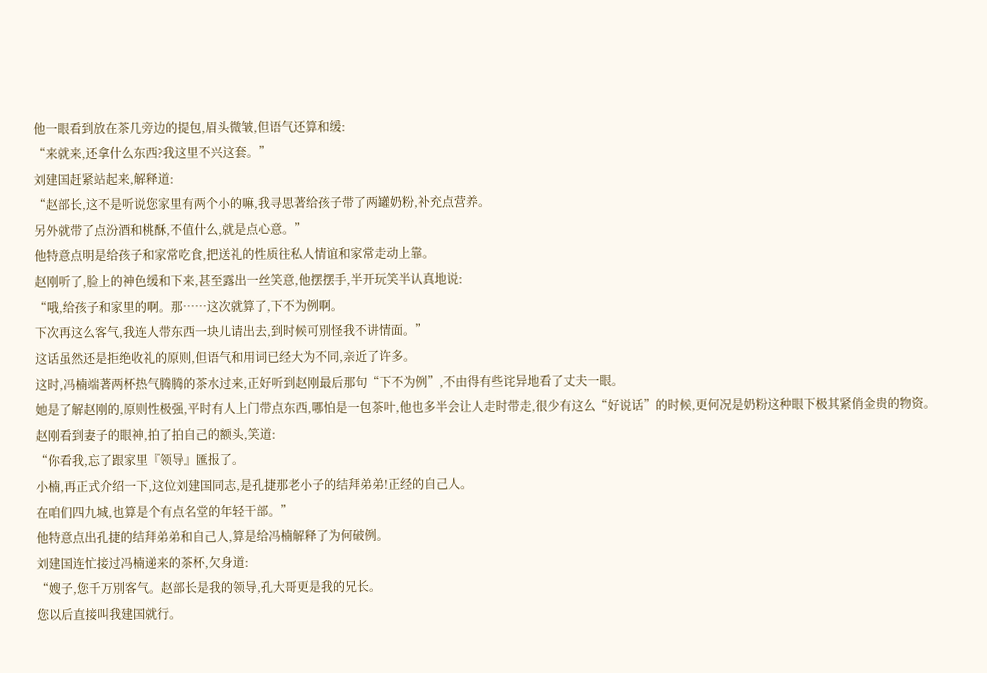他一眼看到放在茶几旁边的提包,眉头微皱,但语气还算和缓:
“来就来,还拿什么东西?我这里不兴这套。”
刘建国赶紧站起来,解释道:
“赵部长,这不是听说您家里有两个小的嘛,我寻思著给孩子带了两罐奶粉,补充点营养。
另外就带了点汾酒和桃酥,不值什么,就是点心意。”
他特意点明是给孩子和家常吃食,把送礼的性质往私人情谊和家常走动上靠。
赵刚听了,脸上的神色缓和下来,甚至露出一丝笑意,他摆摆手,半开玩笑半认真地说:
“哦,给孩子和家里的啊。那……这次就算了,下不为例啊。
下次再这么客气,我连人带东西一块儿请出去,到时候可別怪我不讲情面。”
这话虽然还是拒绝收礼的原则,但语气和用词已经大为不同,亲近了许多。
这时,冯楠端著两杯热气腾腾的茶水过来,正好听到赵刚最后那句“下不为例”,不由得有些诧异地看了丈夫一眼。
她是了解赵刚的,原则性极强,平时有人上门带点东西,哪怕是一包茶叶,他也多半会让人走时带走,很少有这么“好说话”的时候,更何况是奶粉这种眼下极其紧俏金贵的物资。
赵刚看到妻子的眼神,拍了拍自己的额头,笑道:
“你看我,忘了跟家里『领导』匯报了。
小楠,再正式介绍一下,这位刘建国同志,是孔捷那老小子的结拜弟弟!正经的自己人。
在咱们四九城,也算是个有点名堂的年轻干部。”
他特意点出孔捷的结拜弟弟和自己人,算是给冯楠解释了为何破例。
刘建国连忙接过冯楠递来的茶杯,欠身道:
“嫂子,您千万別客气。赵部长是我的领导,孔大哥更是我的兄长。
您以后直接叫我建国就行。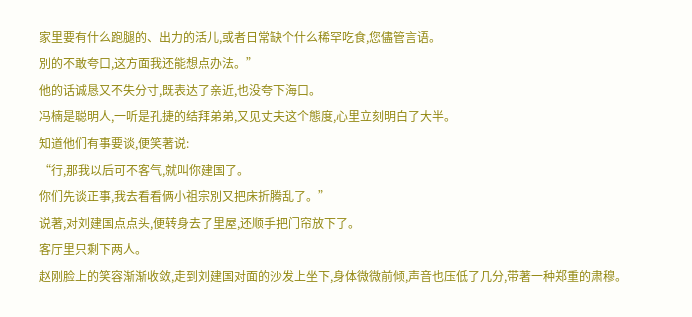家里要有什么跑腿的、出力的活儿,或者日常缺个什么稀罕吃食,您儘管言语。
別的不敢夸口,这方面我还能想点办法。”
他的话诚恳又不失分寸,既表达了亲近,也没夸下海口。
冯楠是聪明人,一听是孔捷的结拜弟弟,又见丈夫这个態度,心里立刻明白了大半。
知道他们有事要谈,便笑著说:
“行,那我以后可不客气,就叫你建国了。
你们先谈正事,我去看看俩小祖宗別又把床折腾乱了。”
说著,对刘建国点点头,便转身去了里屋,还顺手把门帘放下了。
客厅里只剩下两人。
赵刚脸上的笑容渐渐收敛,走到刘建国对面的沙发上坐下,身体微微前倾,声音也压低了几分,带著一种郑重的肃穆。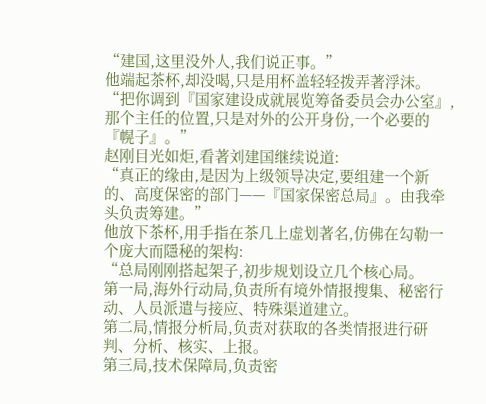“建国,这里没外人,我们说正事。”
他端起茶杯,却没喝,只是用杯盖轻轻拨弄著浮沫。
“把你调到『国家建设成就展览筹备委员会办公室』,那个主任的位置,只是对外的公开身份,一个必要的『幌子』。”
赵刚目光如炬,看著刘建国继续说道:
“真正的缘由,是因为上级领导决定,要组建一个新的、高度保密的部门——『国家保密总局』。由我牵头负责筹建。”
他放下茶杯,用手指在茶几上虚划著名,仿佛在勾勒一个庞大而隱秘的架构:
“总局刚刚搭起架子,初步规划设立几个核心局。
第一局,海外行动局,负责所有境外情报搜集、秘密行动、人员派遣与接应、特殊渠道建立。
第二局,情报分析局,负责对获取的各类情报进行研判、分析、核实、上报。
第三局,技术保障局,负责密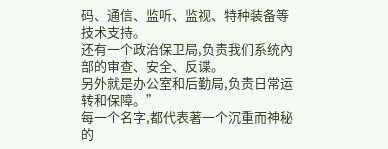码、通信、监听、监视、特种装备等技术支持。
还有一个政治保卫局,负责我们系统內部的审查、安全、反谍。
另外就是办公室和后勤局,负责日常运转和保障。”
每一个名字,都代表著一个沉重而神秘的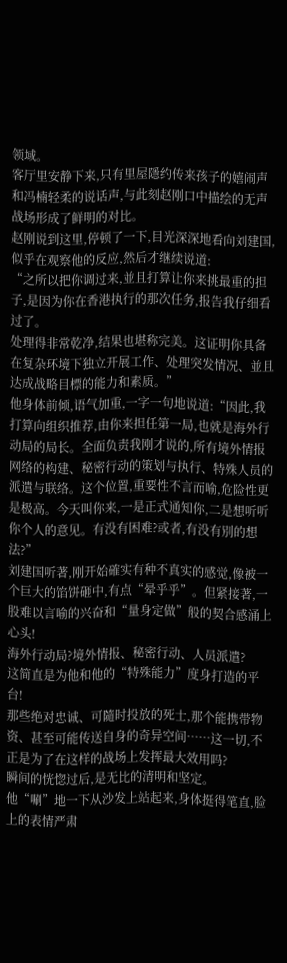领域。
客厅里安静下来,只有里屋隱约传来孩子的嬉闹声和冯楠轻柔的说话声,与此刻赵刚口中描绘的无声战场形成了鲜明的对比。
赵刚说到这里,停顿了一下,目光深深地看向刘建国,似乎在观察他的反应,然后才继续说道:
“之所以把你调过来,並且打算让你来挑最重的担子,是因为你在香港执行的那次任务,报告我仔细看过了。
处理得非常乾净,结果也堪称完美。这证明你具备在复杂环境下独立开展工作、处理突发情况、並且达成战略目標的能力和素质。”
他身体前倾,语气加重,一字一句地说道:“因此,我打算向组织推荐,由你来担任第一局,也就是海外行动局的局长。全面负责我刚才说的,所有境外情报网络的构建、秘密行动的策划与执行、特殊人员的派遣与联络。这个位置,重要性不言而喻,危险性更是极高。今天叫你来,一是正式通知你,二是想听听你个人的意见。有没有困难?或者,有没有別的想法?”
刘建国听著,刚开始確实有种不真实的感觉,像被一个巨大的馅饼砸中,有点“晕乎乎”。但紧接著,一股难以言喻的兴奋和“量身定做”般的契合感涌上心头!
海外行动局?境外情报、秘密行动、人员派遣?
这简直是为他和他的“特殊能力”度身打造的平台!
那些绝对忠诚、可隨时投放的死士,那个能携带物资、甚至可能传送自身的奇异空间……这一切,不正是为了在这样的战场上发挥最大效用吗?
瞬间的恍惚过后,是无比的清明和坚定。
他“唰”地一下从沙发上站起来,身体挺得笔直,脸上的表情严肃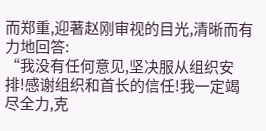而郑重,迎著赵刚审视的目光,清晰而有力地回答:
“我没有任何意见,坚决服从组织安排!感谢组织和首长的信任!我一定竭尽全力,克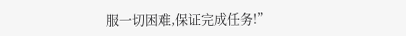服一切困难,保证完成任务!”